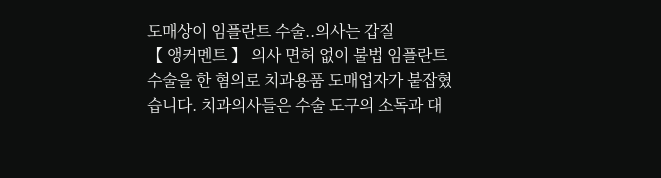도매상이 임플란트 수술..의사는 갑질
【 앵커멘트 】 의사 면허 없이 불법 임플란트 수술을 한 혐의로 치과용품 도매업자가 붙잡혔습니다. 치과의사들은 수술 도구의 소독과 대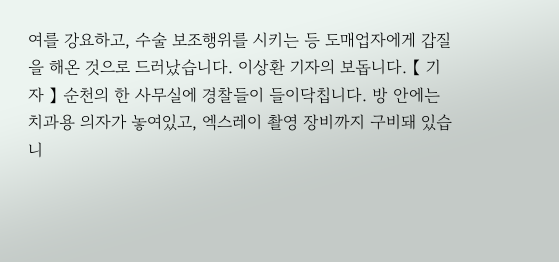여를 강요하고, 수술 보조행위를 시키는 등 도매업자에게 갑질을 해온 것으로 드러났습니다. 이상환 기자의 보돕니다. 【 기자 】 순천의 한 사무실에 경찰들이 들이닥칩니다. 방 안에는 치과용 의자가 놓여있고, 엑스레이 촬영 장비까지 구비돼 있습니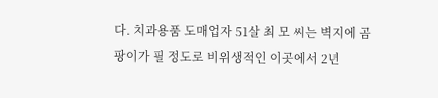다. 치과용품 도매업자 51살 최 모 씨는 벽지에 곰팡이가 필 정도로 비위생적인 이곳에서 2년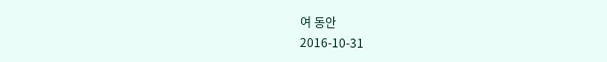여 동안
2016-10-31